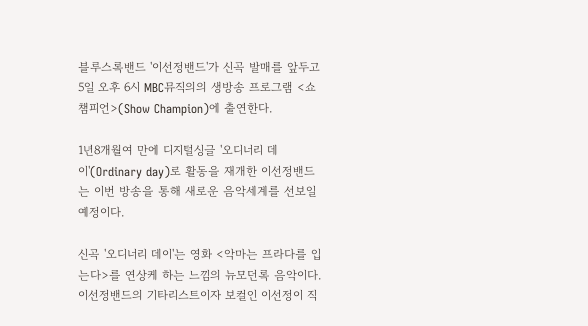블루스록밴드 '이선정밴드'가 신곡 발매를 앞두고 5일 오후 6시 MBC뮤직의의 생방송 프로그램 <쇼 챔피언>(Show Champion)에 출연한다.

1년8개월여 만에 디지털싱글 '오디너리 데이'(Ordinary day)로 활동을 재개한 이선정밴드는 이번 방송을 통해 새로운 음악세계를 선보일 예정이다.

신곡 '오디너리 데이'는 영화 <악마는 프라다를 입는다>를 연상케 하는 느낌의 뉴모던록 음악이다. 이선정밴드의 기타리스트이자 보컬인 이선정이 직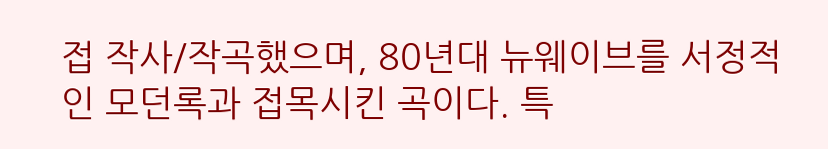접 작사/작곡했으며, 80년대 뉴웨이브를 서정적인 모던록과 접목시킨 곡이다. 특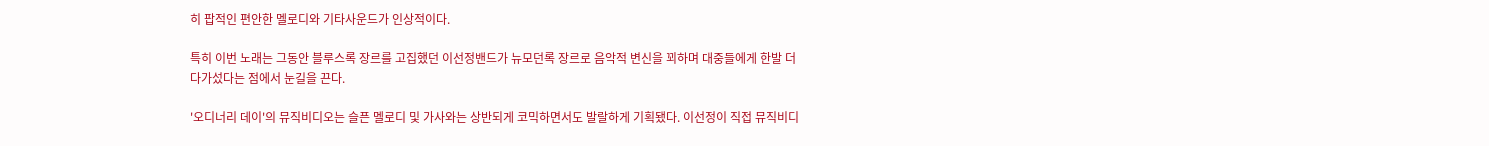히 팝적인 편안한 멜로디와 기타사운드가 인상적이다.

특히 이번 노래는 그동안 블루스록 장르를 고집했던 이선정밴드가 뉴모던록 장르로 음악적 변신을 꾀하며 대중들에게 한발 더 다가섰다는 점에서 눈길을 끈다.

'오디너리 데이'의 뮤직비디오는 슬픈 멜로디 및 가사와는 상반되게 코믹하면서도 발랄하게 기획됐다. 이선정이 직접 뮤직비디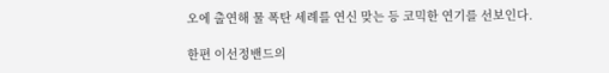오에 출연해 물 폭탄 세례를 연신 맞는 등 코믹한 연기를 선보인다.

한편 이선정밴드의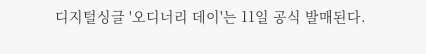디지털싱글 '오디너리 데이'는 11일 공식 발매된다.